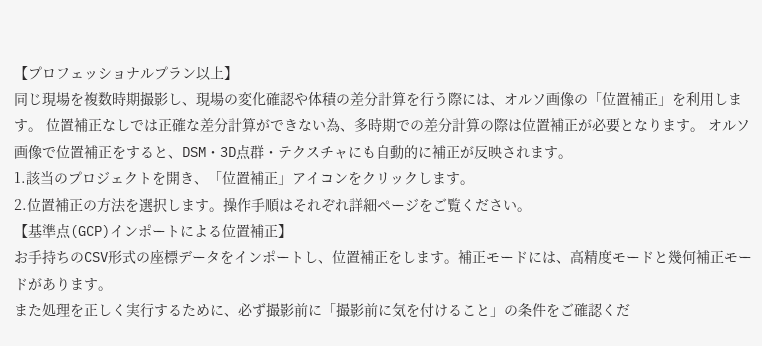【プロフェッショナルプラン以上】
同じ現場を複数時期撮影し、現場の変化確認や体積の差分計算を行う際には、オルソ画像の「位置補正」を利用します。 位置補正なしでは正確な差分計算ができない為、多時期での差分計算の際は位置補正が必要となります。 オルソ画像で位置補正をすると、DSM・3D点群・テクスチャにも自動的に補正が反映されます。
1.該当のプロジェクトを開き、「位置補正」アイコンをクリックします。
2.位置補正の方法を選択します。操作手順はそれぞれ詳細ページをご覧ください。
【基準点(GCP)インポートによる位置補正】
お手持ちのCSV形式の座標データをインポートし、位置補正をします。補正モードには、高精度モードと幾何補正モードがあります。
また処理を正しく実行するために、必ず撮影前に「撮影前に気を付けること」の条件をご確認くだ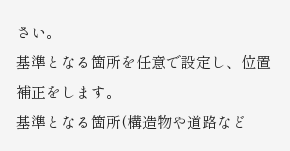さい。
基準となる箇所を任意で設定し、位置補正をします。
基準となる箇所(構造物や道路など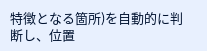特徴となる箇所)を自動的に判断し、位置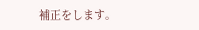補正をします。